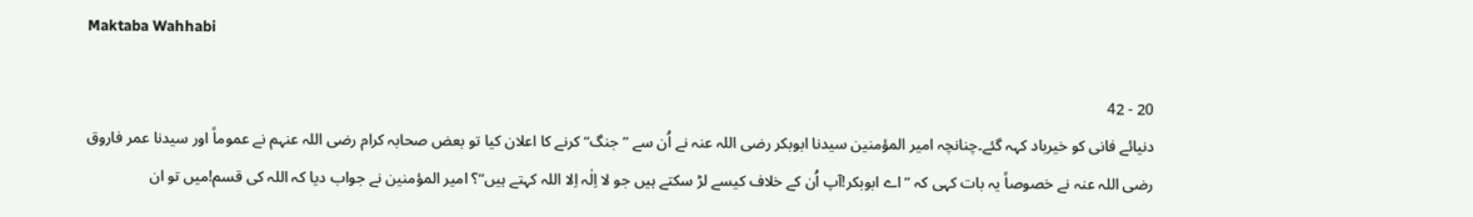Maktaba Wahhabi

20 - 42
دنیائے فانی کو خیرباد کہہ گئے۔چنانچہ امیر المؤمنین سیدنا ابوبکر رضی اللہ عنہ نے اُن سے ’’جنگ‘‘ کرنے کا اعلان کیا تو بعض صحابہ کرام رضی اللہ عنہم نے عموماً اور سیدنا عمر فاروق رضی اللہ عنہ نے خصوصاً یہ بات کہی کہ ’’اے ابوبکر!آپ اُن کے خلاف کیسے لڑ سکتے ہیں جو لا اِلٰہ اِلا اللہ کہتے ہیں‘‘؟ امیر المؤمنین نے جواب دیا کہ اللہ کی قسم!میں تو ان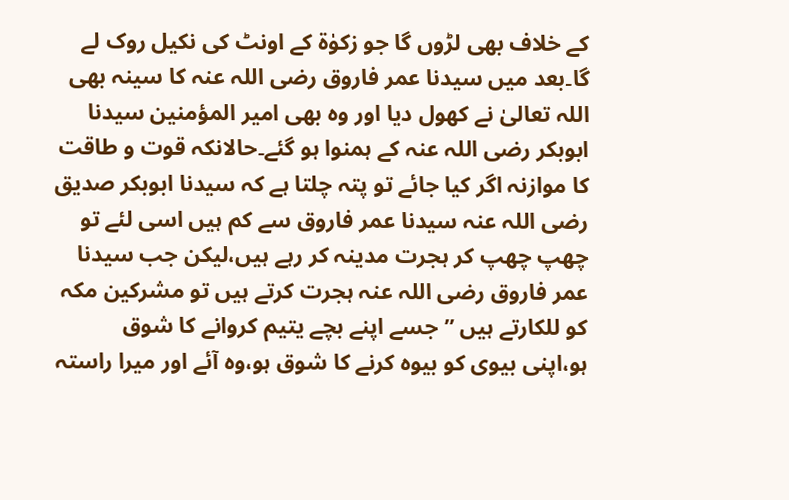کے خلاف بھی لڑوں گا جو زکوٰۃ کے اونٹ کی نکیل روک لے گا۔بعد میں سیدنا عمر فاروق رضی اللہ عنہ کا سینہ بھی اللہ تعالیٰ نے کھول دیا اور وہ بھی امیر المؤمنین سیدنا ابوبکر رضی اللہ عنہ کے ہمنوا ہو گئے۔حالانکہ قوت و طاقت کا موازنہ اگر کیا جائے تو پتہ چلتا ہے کہ سیدنا ابوبکر صدیق رضی اللہ عنہ سیدنا عمر فاروق سے کم ہیں اسی لئے تو چھپ چھپ کر ہجرت مدینہ کر رہے ہیں،لیکن جب سیدنا عمر فاروق رضی اللہ عنہ ہجرت کرتے ہیں تو مشرکین مکہ کو للکارتے ہیں ’’جسے اپنے بچے یتیم کروانے کا شوق ہو،اپنی بیوی کو بیوہ کرنے کا شوق ہو،وہ آئے اور میرا راستہ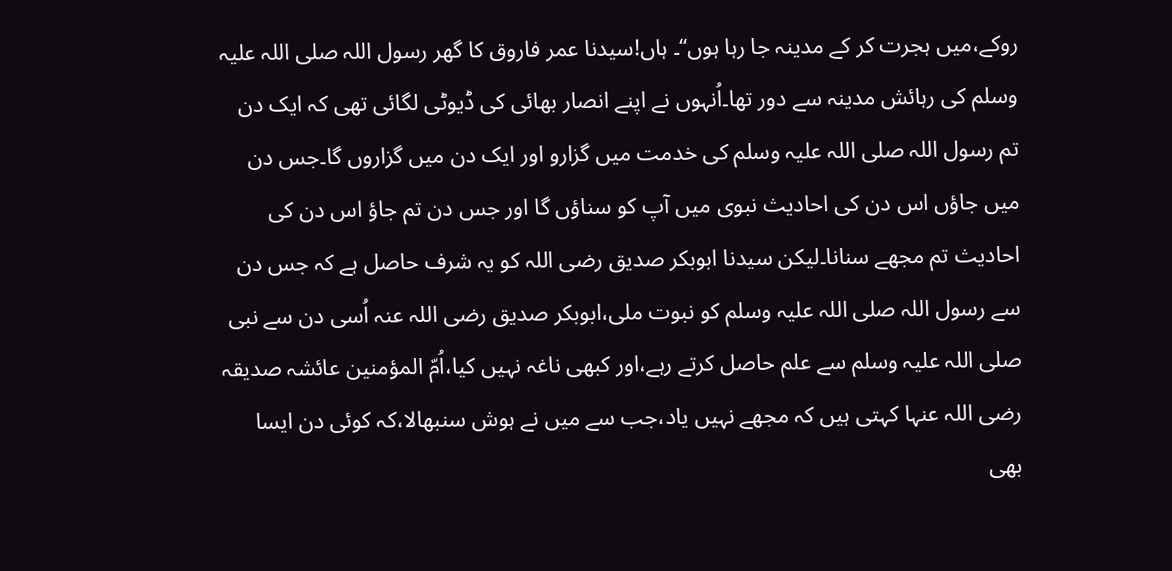روکے،میں ہجرت کر کے مدینہ جا رہا ہوں‘‘۔ ہاں!سیدنا عمر فاروق کا گھر رسول اللہ صلی اللہ علیہ وسلم کی رہائش مدینہ سے دور تھا۔اُنہوں نے اپنے انصار بھائی کی ڈیوٹی لگائی تھی کہ ایک دن تم رسول اللہ صلی اللہ علیہ وسلم کی خدمت میں گزارو اور ایک دن میں گزاروں گا۔جس دن میں جاؤں اس دن کی احادیث نبوی میں آپ کو سناؤں گا اور جس دن تم جاؤ اس دن کی احادیث تم مجھے سنانا۔لیکن سیدنا ابوبکر صدیق رضی اللہ کو یہ شرف حاصل ہے کہ جس دن سے رسول اللہ صلی اللہ علیہ وسلم کو نبوت ملی،ابوبکر صدیق رضی اللہ عنہ اُسی دن سے نبی صلی اللہ علیہ وسلم سے علم حاصل کرتے رہے،اور کبھی ناغہ نہیں کیا،اُمّ المؤمنین عائشہ صدیقہ رضی اللہ عنہا کہتی ہیں کہ مجھے نہیں یاد،جب سے میں نے ہوش سنبھالا،کہ کوئی دن ایسا بھی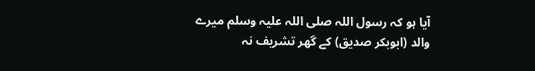آیا ہو کہ رسول اللہ صلی اللہ علیہ وسلم میرے والد (ابوبکر صدیق) کے گھر تشریف نہ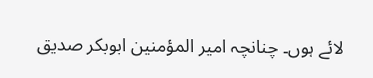لائے ہوں۔ چنانچہ امیر المؤمنین ابوبکر صدیق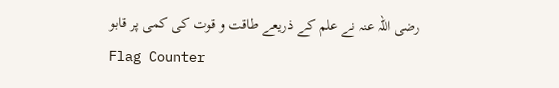رضی اللہ عنہ نے علم کے ذریعے طاقت و قوت کی کمی پر قابو
Flag Counter